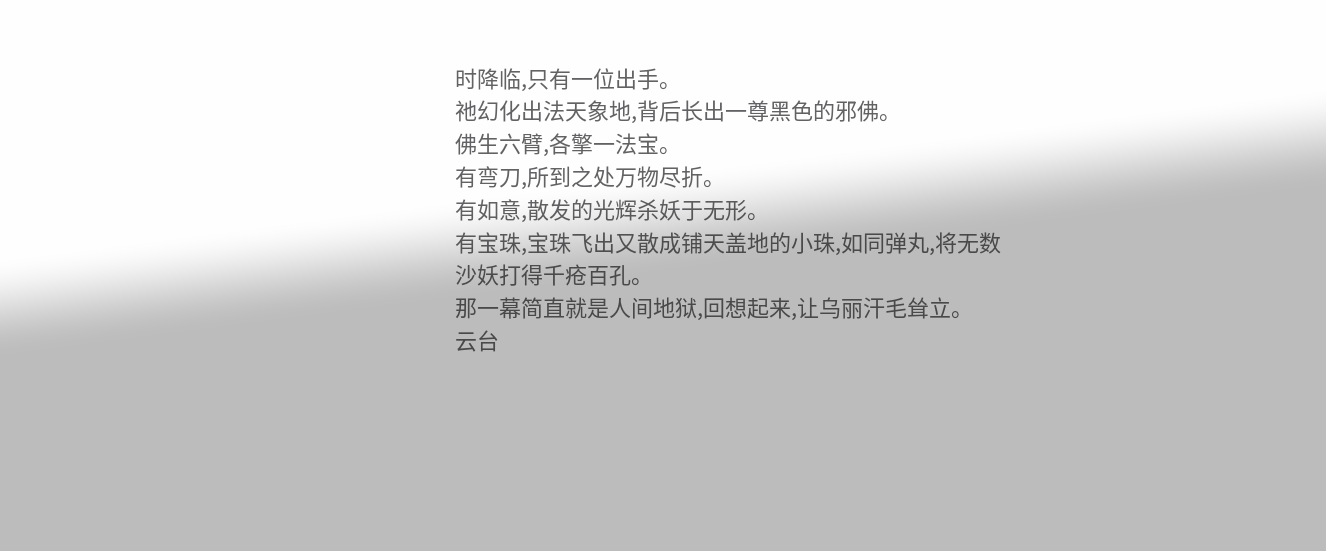时降临,只有一位出手。
祂幻化出法天象地,背后长出一尊黑色的邪佛。
佛生六臂,各擎一法宝。
有弯刀,所到之处万物尽折。
有如意,散发的光辉杀妖于无形。
有宝珠,宝珠飞出又散成铺天盖地的小珠,如同弹丸,将无数沙妖打得千疮百孔。
那一幕简直就是人间地狱,回想起来,让乌丽汗毛耸立。
云台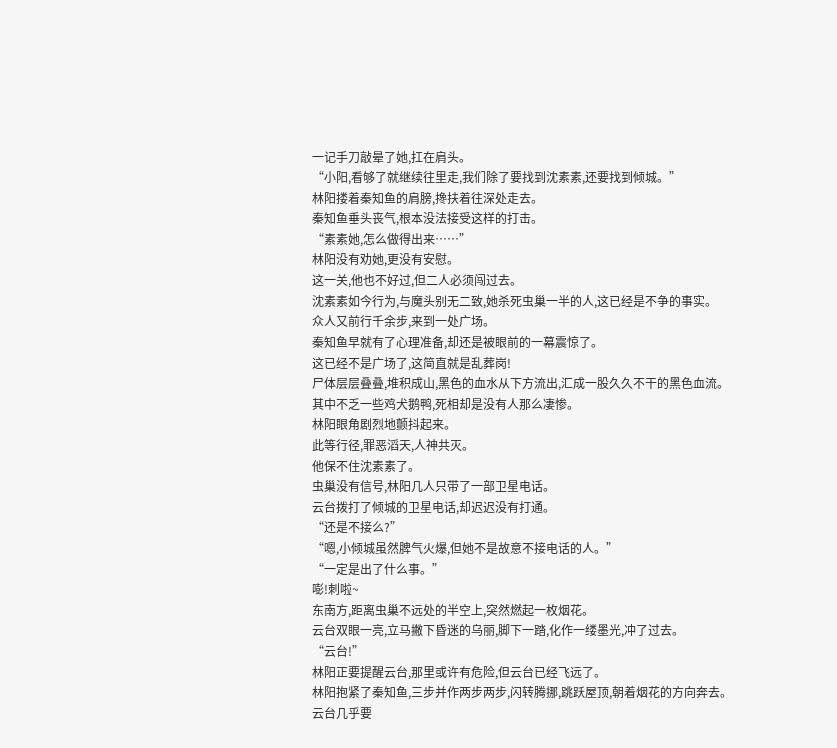一记手刀敲晕了她,扛在肩头。
“小阳,看够了就继续往里走,我们除了要找到沈素素,还要找到倾城。”
林阳搂着秦知鱼的肩膀,搀扶着往深处走去。
秦知鱼垂头丧气,根本没法接受这样的打击。
“素素她,怎么做得出来……”
林阳没有劝她,更没有安慰。
这一关,他也不好过,但二人必须闯过去。
沈素素如今行为,与魔头别无二致,她杀死虫巢一半的人,这已经是不争的事实。
众人又前行千余步,来到一处广场。
秦知鱼早就有了心理准备,却还是被眼前的一幕震惊了。
这已经不是广场了,这简直就是乱葬岗!
尸体层层叠叠,堆积成山,黑色的血水从下方流出,汇成一股久久不干的黑色血流。
其中不乏一些鸡犬鹅鸭,死相却是没有人那么凄惨。
林阳眼角剧烈地颤抖起来。
此等行径,罪恶滔天,人神共灭。
他保不住沈素素了。
虫巢没有信号,林阳几人只带了一部卫星电话。
云台拨打了倾城的卫星电话,却迟迟没有打通。
“还是不接么?”
“嗯,小倾城虽然脾气火爆,但她不是故意不接电话的人。”
“一定是出了什么事。”
嘭!刺啦~
东南方,距离虫巢不远处的半空上,突然燃起一枚烟花。
云台双眼一亮,立马撇下昏迷的乌丽,脚下一踏,化作一缕墨光,冲了过去。
“云台!”
林阳正要提醒云台,那里或许有危险,但云台已经飞远了。
林阳抱紧了秦知鱼,三步并作两步两步,闪转腾挪,跳跃屋顶,朝着烟花的方向奔去。
云台几乎要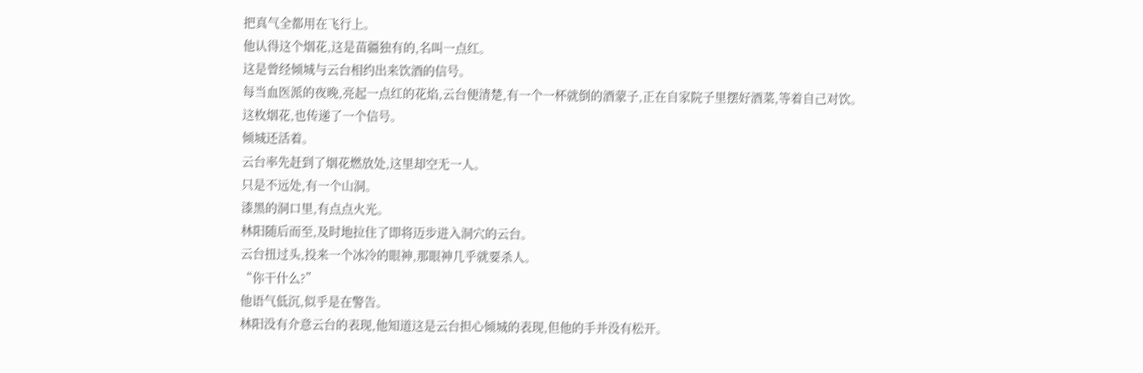把真气全都用在飞行上。
他认得这个烟花,这是苗疆独有的,名叫一点红。
这是曾经倾城与云台相约出来饮酒的信号。
每当血医派的夜晚,亮起一点红的花焰,云台便清楚,有一个一杯就倒的酒蒙子,正在自家院子里摆好酒菜,等着自己对饮。
这枚烟花,也传递了一个信号。
倾城还活着。
云台率先赶到了烟花燃放处,这里却空无一人。
只是不远处,有一个山洞。
漆黑的洞口里,有点点火光。
林阳随后而至,及时地拉住了即将迈步进入洞穴的云台。
云台扭过头,投来一个冰冷的眼神,那眼神几乎就要杀人。
“你干什么?”
他语气低沉,似乎是在警告。
林阳没有介意云台的表现,他知道这是云台担心倾城的表现,但他的手并没有松开。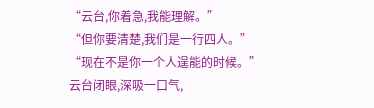“云台,你着急,我能理解。”
“但你要清楚,我们是一行四人。”
“现在不是你一个人逞能的时候。”
云台闭眼,深吸一口气,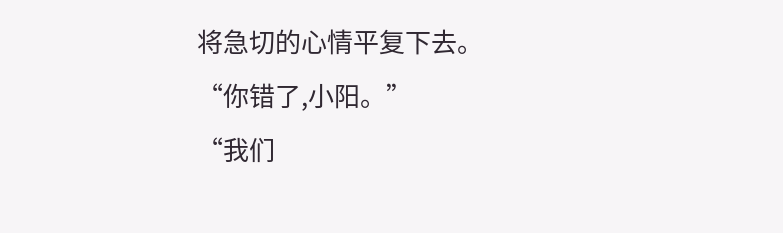将急切的心情平复下去。
“你错了,小阳。”
“我们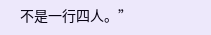不是一行四人。”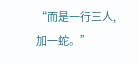“而是一行三人,加一蛇。”